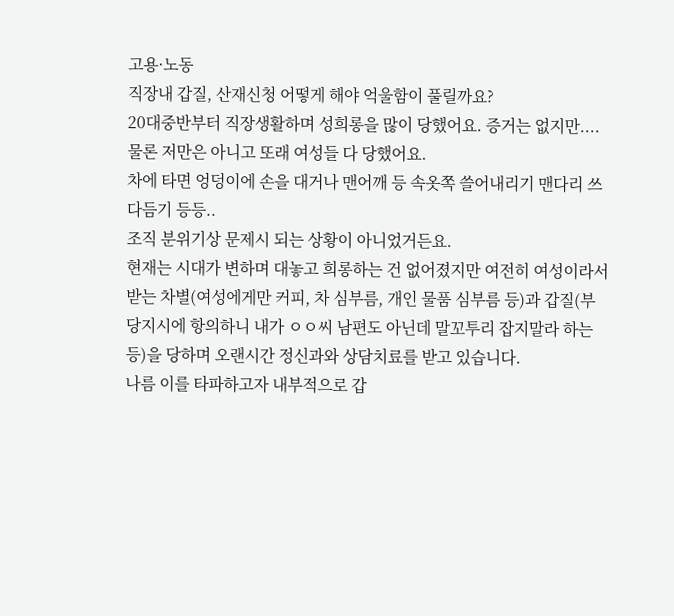고용·노동
직장내 갑질, 산재신청 어떻게 해야 억울함이 풀릴까요?
20대중반부터 직장생활하며 성희롱을 많이 당했어요. 증거는 없지만....
물론 저만은 아니고 또래 여성들 다 당했어요.
차에 타면 엉덩이에 손을 대거나 맨어깨 등 속옷쪽 쓸어내리기 맨다리 쓰다듬기 등등..
조직 분위기상 문제시 되는 상황이 아니었거든요.
현재는 시대가 변하며 대놓고 희롱하는 건 없어졌지만 여전히 여성이라서 받는 차별(여성에게만 커피, 차 심부름, 개인 물품 심부름 등)과 갑질(부당지시에 항의하니 내가 ㅇㅇ씨 남편도 아닌데 말꼬투리 잡지말라 하는 등)을 당하며 오랜시간 정신과와 상담치료를 받고 있습니다.
나름 이를 타파하고자 내부적으로 갑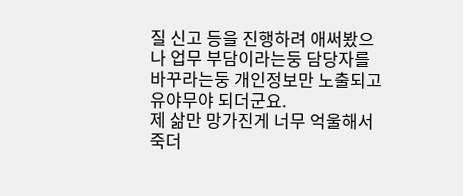질 신고 등을 진행하려 애써봤으나 업무 부담이라는둥 담당자를 바꾸라는둥 개인정보만 노출되고 유야무야 되더군요.
제 삶만 망가진게 너무 억울해서 죽더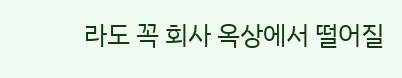라도 꼭 회사 옥상에서 떨어질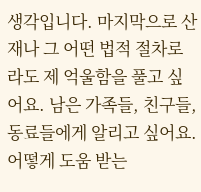생각입니다. 마지막으로 산재나 그 어떤 법적 절차로라도 제 억울함을 풀고 싶어요. 남은 가족들, 친구들, 동료들에게 알리고 싶어요. 어떻게 도움 받는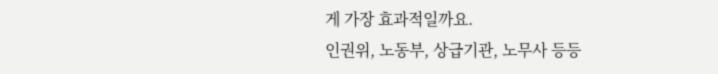게 가장 효과적일까요.
인권위, 노동부, 상급기관, 노무사 등등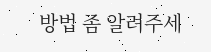방법 좀 알려주세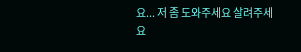요... 저 좀 도와주세요 살려주세요